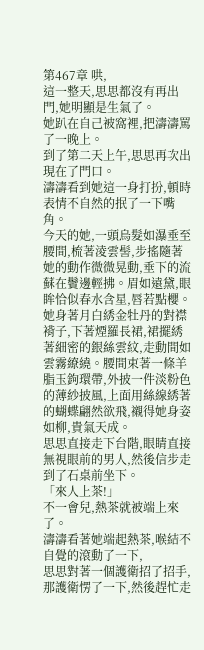第467章 哄,
這一整天,思思都沒有再出門,她明顯是生氣了。
她趴在自己被窩裡,把濤濤罵了一晚上。
到了第二天上午,思思再次出現在了門口。
濤濤看到她這一身打扮,頓時表情不自然的抿了一下嘴角。
今天的她,一頭烏髮如瀑垂至腰間,梳著淩雲髻,步搖隨著她的動作微微晃動,垂下的流蘇在鬢邊輕拂。眉如遠黛,眼眸恰似春水含星,唇若點櫻。
她身著月白綉金牡丹的對襟褙子,下著煙羅長裙,裙擺綉著細密的銀絲雲紋,走動間如雲霧繚繞。腰間束著一條羊脂玉鉤環帶,外披一件淡粉色的薄紗披風,上面用絲線綉著的蝴蝶翩然欲飛,襯得她身姿如柳,貴氣天成。
思思直接走下台階,眼睛直接無視眼前的男人,然後信步走到了石桌前坐下。
「來人上茶!」
不一會兒,熱茶就被端上來了。
濤濤看著她端起熱茶,喉結不自覺的滾動了一下,
思思對著一個護衛招了招手,那護衛愣了一下,然後趕忙走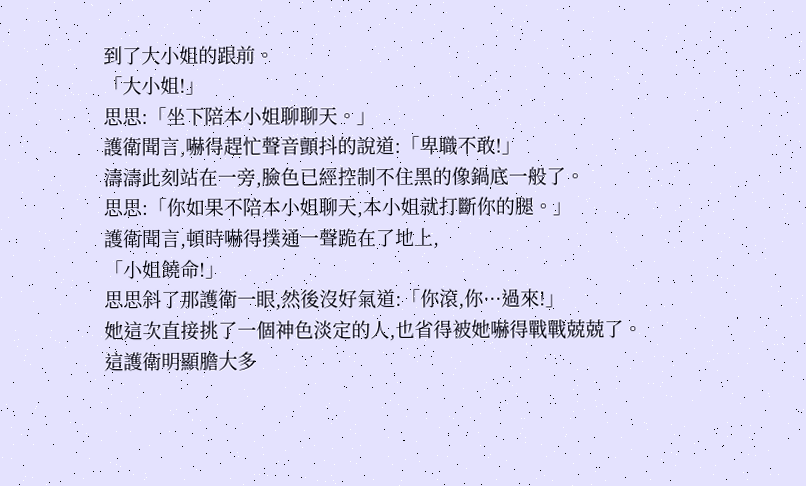到了大小姐的跟前。
「大小姐!」
思思:「坐下陪本小姐聊聊天。」
護衛聞言,嚇得趕忙聲音顫抖的說道:「卑職不敢!」
濤濤此刻站在一旁,臉色已經控制不住黑的像鍋底一般了。
思思:「你如果不陪本小姐聊天,本小姐就打斷你的腿。」
護衛聞言,頓時嚇得撲通一聲跪在了地上,
「小姐饒命!」
思思斜了那護衛一眼,然後沒好氣道:「你滾,你···過來!」
她這次直接挑了一個神色淡定的人,也省得被她嚇得戰戰兢兢了。
這護衛明顯膽大多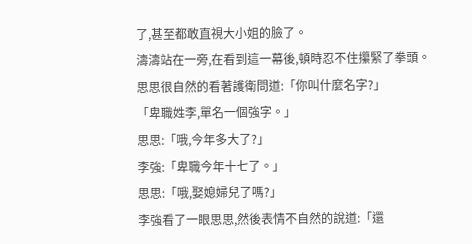了,甚至都敢直視大小姐的臉了。
濤濤站在一旁,在看到這一幕後,頓時忍不住攥緊了拳頭。
思思很自然的看著護衛問道:「你叫什麼名字?」
「卑職姓李,單名一個強字。」
思思:「哦,今年多大了?」
李強:「卑職今年十七了。」
思思:「哦,娶媳婦兒了嗎?」
李強看了一眼思思,然後表情不自然的說道:「還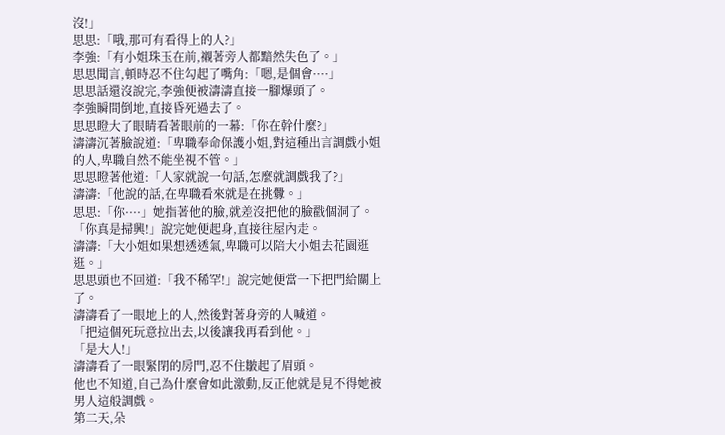沒!」
思思:「哦,那可有看得上的人?」
李強:「有小姐珠玉在前,襯著旁人都黯然失色了。」
思思聞言,頓時忍不住勾起了嘴角:「嗯,是個會····」
思思話還沒說完,李強便被濤濤直接一腳爆頭了。
李強瞬間倒地,直接昏死過去了。
思思瞪大了眼睛看著眼前的一幕:「你在幹什麼?」
濤濤沉著臉說道:「卑職奉命保護小姐,對這種出言調戲小姐的人,卑職自然不能坐視不管。」
思思瞪著他道:「人家就說一句話,怎麼就調戲我了?」
濤濤:「他說的話,在卑職看來就是在挑釁。」
思思:「你····」她指著他的臉,就差沒把他的臉戳個洞了。
「你真是掃興!」說完她便起身,直接往屋內走。
濤濤:「大小姐如果想透透氣,卑職可以陪大小姐去花園逛逛。」
思思頭也不回道:「我不稀罕!」說完她便當一下把門給關上了。
濤濤看了一眼地上的人,然後對著身旁的人喊道。
「把這個死玩意拉出去,以後讓我再看到他。」
「是大人!」
濤濤看了一眼緊閉的房門,忍不住皺起了眉頭。
他也不知道,自己為什麼會如此激動,反正他就是見不得她被男人這般調戲。
第二天,朵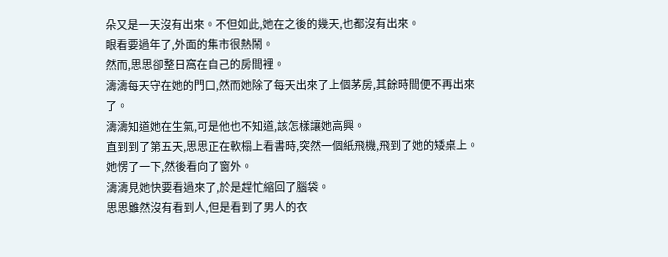朵又是一天沒有出來。不但如此,她在之後的幾天,也都沒有出來。
眼看要過年了,外面的集市很熱鬧。
然而,思思卻整日窩在自己的房間裡。
濤濤每天守在她的門口,然而她除了每天出來了上個茅房,其餘時間便不再出來了。
濤濤知道她在生氣,可是他也不知道,該怎樣讓她高興。
直到到了第五天,思思正在軟榻上看書時,突然一個紙飛機,飛到了她的矮桌上。
她愣了一下,然後看向了窗外。
濤濤見她快要看過來了,於是趕忙縮回了腦袋。
思思雖然沒有看到人,但是看到了男人的衣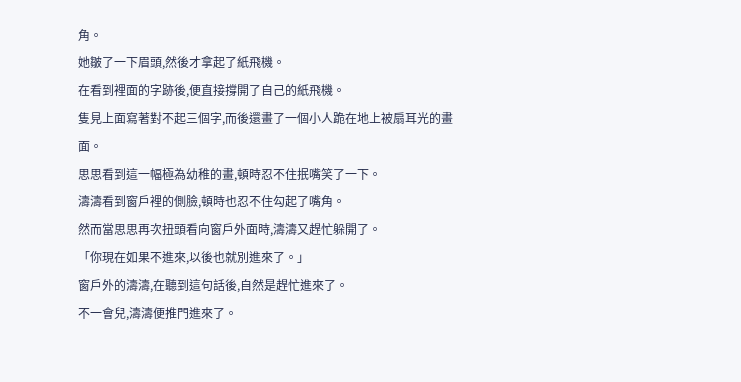角。
她皺了一下眉頭,然後才拿起了紙飛機。
在看到裡面的字跡後,便直接撐開了自己的紙飛機。
隻見上面寫著對不起三個字,而後還畫了一個小人跪在地上被扇耳光的畫面。
思思看到這一幅極為幼稚的畫,頓時忍不住抿嘴笑了一下。
濤濤看到窗戶裡的側臉,頓時也忍不住勾起了嘴角。
然而當思思再次扭頭看向窗戶外面時,濤濤又趕忙躲開了。
「你現在如果不進來,以後也就別進來了。」
窗戶外的濤濤,在聽到這句話後,自然是趕忙進來了。
不一會兒,濤濤便推門進來了。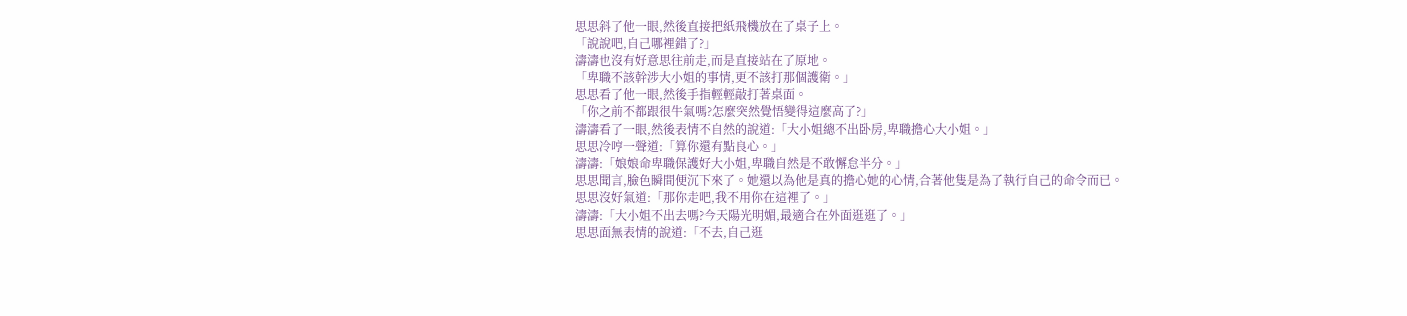思思斜了他一眼,然後直接把紙飛機放在了桌子上。
「說說吧,自己哪裡錯了?」
濤濤也沒有好意思往前走,而是直接站在了原地。
「卑職不該幹涉大小姐的事情,更不該打那個護衛。」
思思看了他一眼,然後手指輕輕敲打著桌面。
「你之前不都跟很牛氣嗎?怎麼突然覺悟變得這麼高了?」
濤濤看了一眼,然後表情不自然的說道:「大小姐總不出卧房,卑職擔心大小姐。」
思思冷哼一聲道:「算你還有點良心。」
濤濤:「娘娘命卑職保護好大小姐,卑職自然是不敢懈怠半分。」
思思聞言,臉色瞬間便沉下來了。她還以為他是真的擔心她的心情,合著他隻是為了執行自己的命令而已。
思思沒好氣道:「那你走吧,我不用你在這裡了。」
濤濤:「大小姐不出去嗎?今天陽光明媚,最適合在外面逛逛了。」
思思面無表情的說道:「不去,自己逛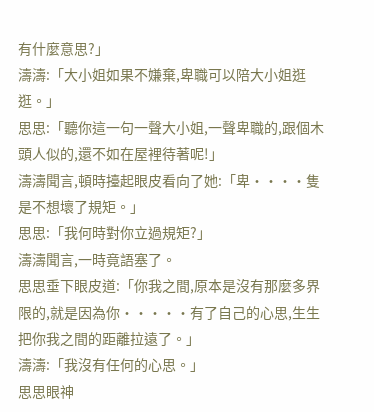有什麼意思?」
濤濤:「大小姐如果不嫌棄,卑職可以陪大小姐逛逛。」
思思:「聽你這一句一聲大小姐,一聲卑職的,跟個木頭人似的,還不如在屋裡待著呢!」
濤濤聞言,頓時擡起眼皮看向了她:「卑····隻是不想壞了規矩。」
思思:「我何時對你立過規矩?」
濤濤聞言,一時竟語塞了。
思思垂下眼皮道:「你我之間,原本是沒有那麼多界限的,就是因為你·····有了自己的心思,生生把你我之間的距離拉遠了。」
濤濤:「我沒有任何的心思。」
思思眼神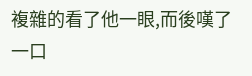複雜的看了他一眼,而後嘆了一口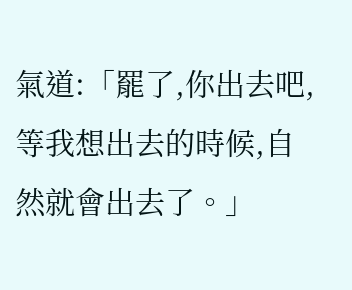氣道:「罷了,你出去吧,等我想出去的時候,自然就會出去了。」